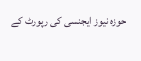حوزہ نیوز ایجنسی کی رپورٹ کے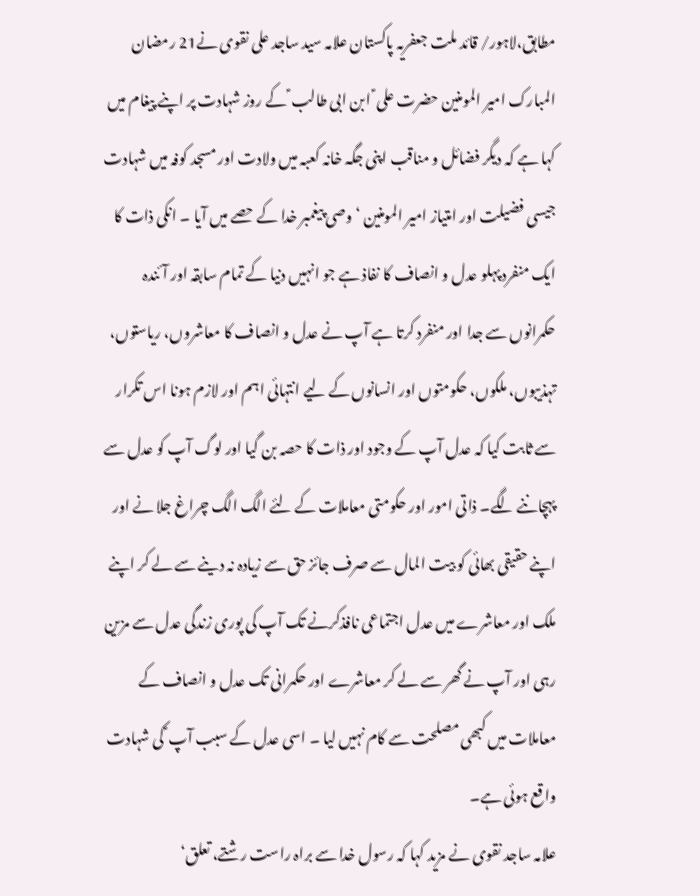مطابق،لاہور/ قائد ملت جعفریہ پاکستان علامہ سید ساجد علی نقوی نے21 رمضان المبارک امیر المومنین حضرت علی ؑ ابن ابی طالب ؑ کے روز شہادت پر اپنے پیغام میں کہا ہے کہ دیگر فضائل و مناقب اپنی جگہ خانہ کعبہ میں ولادت اور مسجد کوفہ میں شہادت جیسی فضیلت اور امتیاز امیر المومنین ‘ وصی پیغمبر خدا کے حصے میں آیا ۔ انکی ذات کا ایک منفرد پہلو عدل و انصاف کا نفاذ ہے جو انہیں دنیا کے تمام سابقہ اور آئندہ حکمرانوں سے جدا اور منفرد کرتا ہے آپ نے عدل و انصاف کا معاشروں، ریاستوں، تہذیبوں، ملکوں، حکومتوں اور انسانوں کے لیے انتہائی اہم اور لازم ہونا اس تکرار سے ثابت کیا کہ عدل آپ کے وجود اور ذات کا حصہ بن گیا اور لوگ آپ کو عدل سے پہچاننے لگے۔ ذاتی امور اور حکومتی معاملات کے لئے الگ الگ چراغ جلا نے اور اپنے حقیقی بھائی کو بیت المال سے صرف جائز حق سے زیادہ نہ دینے سے لے کر اپنے ملک اور معاشرے میں عدل اجتماعی نافذکرنے تک آپ کی پوری زندگی عدل سے مزین رہی اور آپ نے گھر سے لے کر معاشرے اور حکمرانی تک عدل و انصاف کے معاملات میں کبھی مصلحت سے کام نہیں لیا ۔ اسی عدل کے سبب آپ ؑ کی شہادت واقع ہوئی ہے۔
علامہ ساجد نقوی نے مزید کہا کہ رسول خدا سے براہ راست رشتے، تعلق‘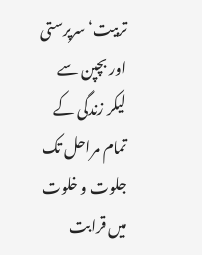تربیت‘ سرپرستی اور بچپن سے لیکر زندگی کے تمام مراحل تک جلوت و خلوت میں قرابت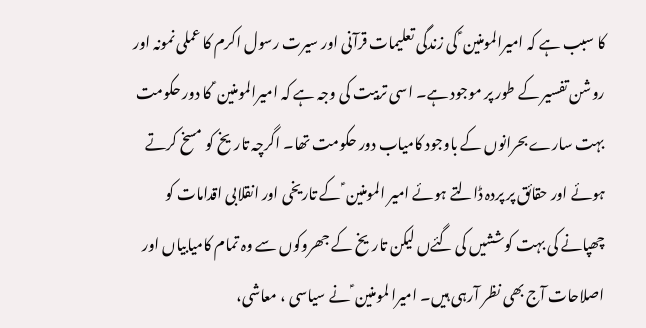کا سبب ہے کہ امیرالمومنین ؑ کی زندگی تعلیمات قرآنی اور سیرت رسول اکرم کا عملی نمونہ اور روشن تفسیر کے طور پر موجود ہے۔ اسی تربیت کی وجہ ہے کہ امیرالمومنین ؑ کا دور حکومت بہت سارے بحرانوں کے باوجود کامیاب دور حکومت تھا۔ اگرچہ تاریخ کو مسخ کرتے ہوئے اور حقائق پر پردہ ڈالتے ہوئے امیر المومنین ؑ کے تاریخی اور انقلابی اقدامات کو چھپانے کی بہت کوششیں کی گئےں لیکن تاریخ کے جھروکوں سے وہ تمام کامیابیاں اور اصلاحات آج بھی نظر آرہی ہیں۔ امیرا لمومنین ؑ نے سیاسی ، معاشی،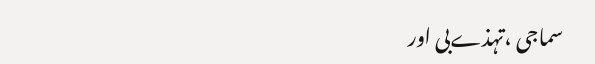سماجی ،تہذےبی اور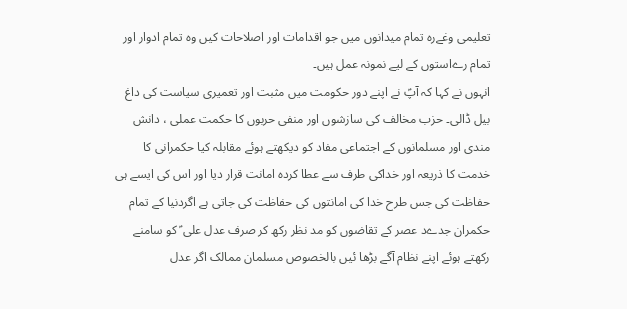تعلیمی وغےرہ تمام میدانوں میں جو اقدامات اور اصلاحات کیں وہ تمام ادوار اور تمام رےاستوں کے لیے نمونہ عمل ہیں۔
انہوں نے کہا کہ آپؑ نے اپنے دور حکومت میں مثبت اور تعمیری سیاست کی داغ بیل ڈالی۔ حزب مخالف کی سازشوں اور منفی حربوں کا حکمت عملی ، دانش مندی اور مسلمانوں کے اجتماعی مفاد کو دیکھتے ہوئے مقابلہ کیا حکمرانی کا خدمت کا ذریعہ اور خداکی طرف سے عطا کردہ امانت قرار دیا اور اس کی ایسے ہی حفاظت کی جس طرح خدا کی امانتوں کی حفاظت کی جاتی ہے اگردنیا کے تمام حکمران جدےد عصر کے تقاضوں کو مد نظر رکھ کر صرف عدل علی ؑ کو سامنے رکھتے ہوئے اپنے نظام آگے بڑھا ئیں بالخصوص مسلمان ممالک اگر عدل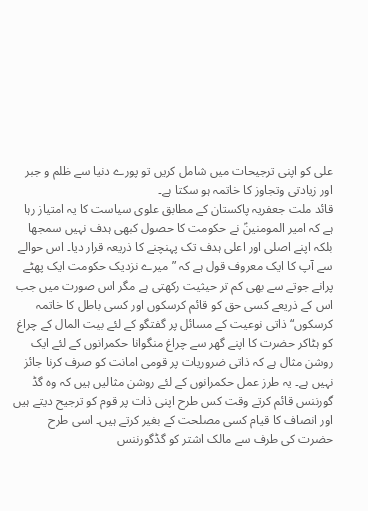علی کو اپنی ترجیحات میں شامل کریں تو پورے دنیا سے ظلم و جبر اور زیادتی وتجاوز کا خاتمہ ہو سکتا ہے۔
قائد ملت جعفریہ پاکستان کے مطابق علوی سیاست کا یہ امتیاز رہا ہے کہ امیر المومنینؑ نے حکومت کا حصول کبھی ہدف نہیں سمجھا بلکہ اپنے اصلی اور اعلی ہدف تک پہنچنے کا ذریعہ قرار دیا۔ اس حوالے سے آپ کا ایک معروف قول ہے کہ ”میرے نزدیک حکومت ایک پھٹے پرانے جوتے سے بھی کم تر حیثیت رکھتی ہے مگر اس صورت میں جب اس کے ذریعے کسی حق کو قائم کرسکوں اور کسی باطل کا خاتمہ کرسکوں“ ذاتی نوعیت کے مسائل پر گفتگو کے لئے بیت المال کے چراغ کو ہٹاکر حضرت کا اپنے گھر سے چراغ منگوانا حکمرانوں کے لئے ایک روشن مثال ہے کہ ذاتی ضروریات پر قومی امانت کو صرف کرنا جائز نہیں ہے۔ یہ طرز عمل حکمرانوں کے لئے روشن مثالیں ہیں کہ وہ گڈ گورننس قائم کرتے وقت کس طرح اپنی ذات پر قوم کو ترجیح دیتے ہیں اور انصاف کا قیام کسی مصلحت کے بغیر کرتے ہیں۔ اسی طرح حضرت کی طرف سے مالک اشتر کو گڈگورننس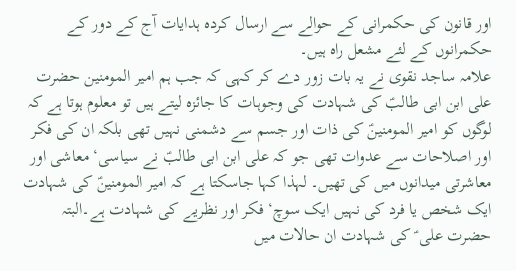اور قانون کی حکمرانی کے حوالے سے ارسال کردہ ہدایات آج کے دور کے حکمرانوں کے لئے مشعل راہ ہیں۔
علامہ ساجد نقوی نے یہ بات زور دے کر کہی کہ جب ہم امیر المومنین حضرت علی ابن ابی طالبؑ کی شہادت کی وجوہات کا جائزہ لیتے ہیں تو معلوم ہوتا ہے کہ لوگوں کو امیر المومنینؑ کی ذات اور جسم سے دشمنی نہیں تھی بلکہ ان کی فکر اور اصلاحات سے عدوات تھی جو کہ علی ابن ابی طالبؑ نے سیاسی‘ معاشی اور معاشرتی میدانوں میں کی تھیں۔ لہذا کہا جاسکتا ہے کہ امیر المومنینؑ کی شہادت ایک شخص یا فرد کی نہیں ایک سوچ‘ فکر اور نظریے کی شہادت ہے۔البتہ حضرت علی ؑ کی شہادت ان حالات میں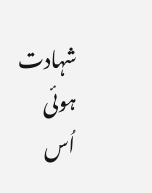شہادت ہوئی اُس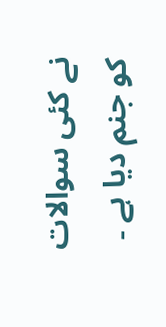نے کئی سوالات کو جنم دیا ہے ۔